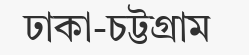ঢাকা-চট্টগ্রাম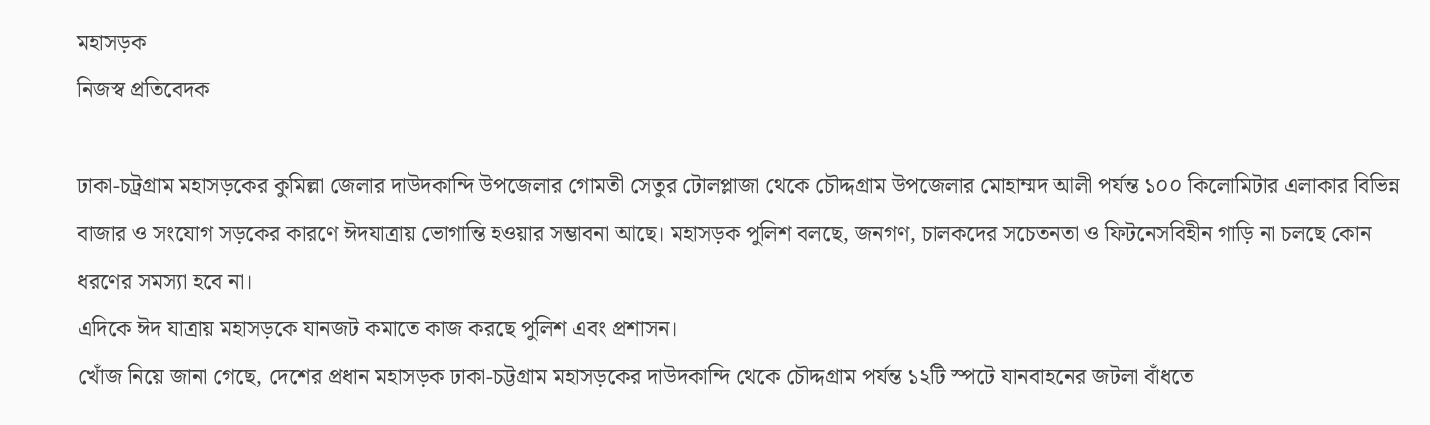মহাসড়ক
নিজস্ব প্রতিবেদক

ঢাকা-চট্রগ্রাম মহাসড়কের কুমিল্লা জেলার দাউদকান্দি উপজেলার গোমতী সেতুর টোলপ্লাজা থেকে চৌদ্দগ্রাম উপজেলার মোহাম্মদ আলী পর্যন্ত ১০০ কিলোমিটার এলাকার বিভিন্ন বাজার ও সংযোগ সড়কের কারণে ঈদযাত্রায় ভোগান্তি হওয়ার সম্ভাবনা আছে। মহাসড়ক পুলিশ বলছে, জনগণ, চালকদের সচেতনতা ও ফিটনেসবিহীন গাড়ি না চলছে কোন ধরণের সমস্যা হবে না।
এদিকে ঈদ যাত্রায় মহাসড়কে যানজট কমাতে কাজ করছে পুলিশ এবং প্রশাসন।
খোঁজ নিয়ে জানা গেছে, দেশের প্রধান মহাসড়ক ঢাকা-চট্টগ্রাম মহাসড়কের দাউদকান্দি থেকে চৌদ্দগ্রাম পর্যন্ত ১২টি স্পটে যানবাহনের জটলা বাঁধতে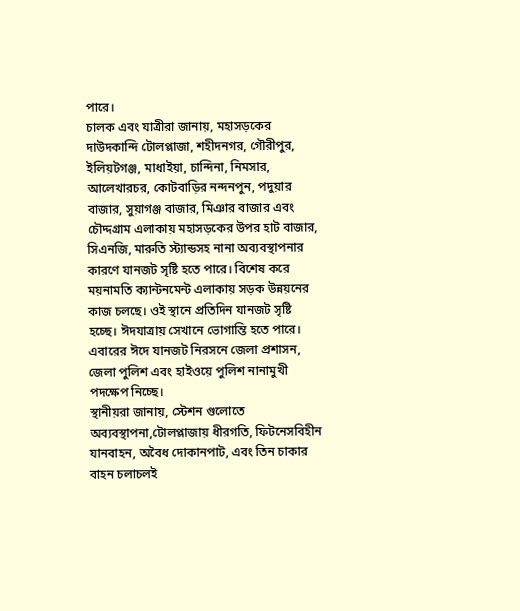পারে।
চালক এবং যাত্রীরা জানায়, মহাসড়কের দাউদকান্দি টোলপ্লাজা, শহীদনগর, গৌরীপুর, ইলিয়টগঞ্জ, মাধাইয়া, চান্দিনা, নিমসার, আলেখারচর, কোটবাড়ির নন্দনপুন, পদুয়ার বাজার, সুয়াগঞ্জ বাজার, মিঞার বাজার এবং চৌদ্দগ্রাম এলাকায় মহাসড়কের উপর হাট বাজার, সিএনজি, মারুতি স্ট্যান্ডসহ নানা অব্যবস্থাপনার কারণে যানজট সৃষ্টি হতে পারে। বিশেষ করে ময়নামতি ক্যান্টনমেন্ট এলাকায় সড়ক উন্নয়নের কাজ চলছে। ওই স্থানে প্রতিদিন যানজট সৃষ্টি হচ্ছে। ঈদযাত্রায় সেখানে ভোগান্তি হতে পারে।
এবারের ঈদে যানজট নিরসনে জেলা প্রশাসন, জেলা পুলিশ এবং হাইওয়ে পুলিশ নানামুখী পদক্ষেপ নিচ্ছে।
স্থানীয়রা জানায়, স্টেশন গুলোতে অব্যবস্থাপনা,টোলপ্লাজায় ধীরগতি, ফিটনেসবিহীন যানবাহন, অবৈধ দোকানপাট, এবং তিন চাকার বাহন চলাচলই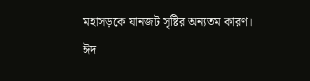মহাসড়কে যানজট সৃষ্টির অন্যতম কারণ।
ঈদ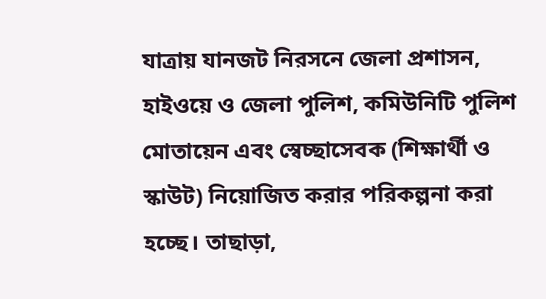যাত্রায় যানজট নিরসনে জেলা প্রশাসন, হাইওয়ে ও জেলা পুলিশ, কমিউনিটি পুলিশ মোতায়েন এবং স্বেচ্ছাসেবক (শিক্ষার্থী ও স্কাউট) নিয়োজিত করার পরিকল্পনা করা হচ্ছে। তাছাড়া,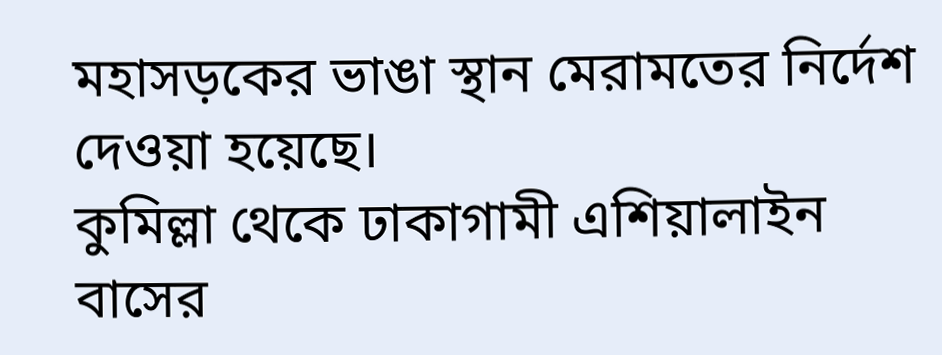মহাসড়কের ভাঙা স্থান মেরামতের নির্দেশ দেওয়া হয়েছে।
কুমিল্লা থেকে ঢাকাগামী এশিয়ালাইন বাসের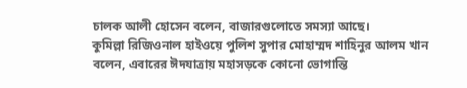চালক আলী হোসেন বলেন, বাজারগুলোতে সমস্যা আছে।
কুমিল্লা রিজিওনাল হাইওয়ে পুলিশ সুপার মোহাম্মদ শাহিনুর আলম খান বলেন, এবারের ঈদযাত্রায় মহাসড়কে কোনো ভোগান্তি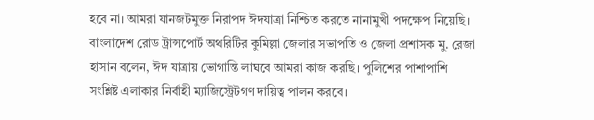হবে না। আমরা যানজটমুক্ত নিরাপদ ঈদযাত্রা নিশ্চিত করতে নানামুখী পদক্ষেপ নিয়েছি।
বাংলাদেশ রোড ট্রান্সপোর্ট অথরিটির কুমিল্লা জেলার সভাপতি ও জেলা প্রশাসক মু. রেজা হাসান বলেন, ঈদ যাত্রায় ভোগান্তি লাঘবে আমরা কাজ করছি। পুলিশের পাশাপাশি সংশ্লিষ্ট এলাকার নির্বাহী ম্যাজিস্ট্রেটগণ দায়িত্ব পালন করবে।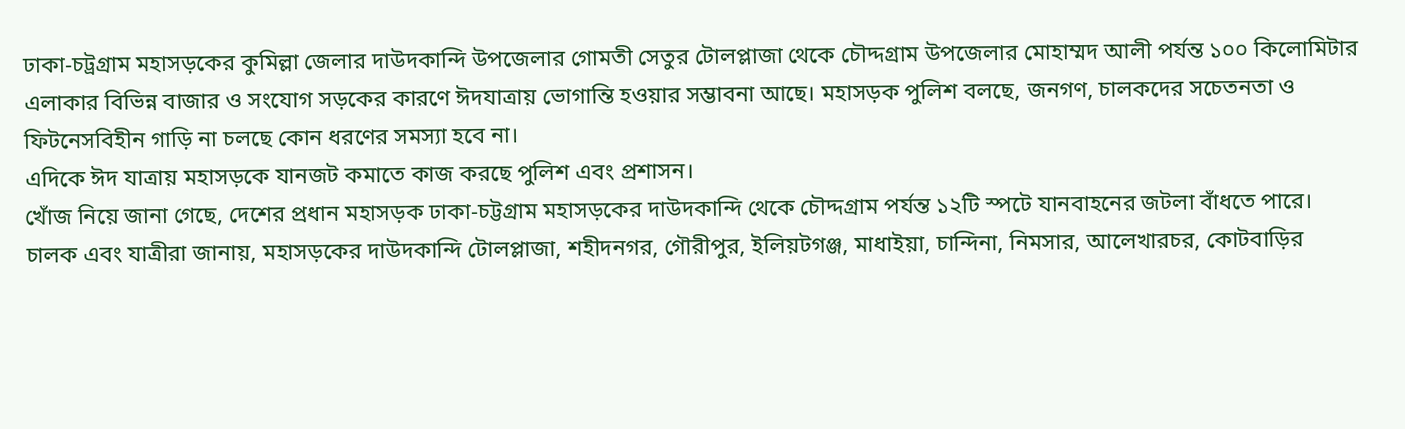ঢাকা-চট্রগ্রাম মহাসড়কের কুমিল্লা জেলার দাউদকান্দি উপজেলার গোমতী সেতুর টোলপ্লাজা থেকে চৌদ্দগ্রাম উপজেলার মোহাম্মদ আলী পর্যন্ত ১০০ কিলোমিটার এলাকার বিভিন্ন বাজার ও সংযোগ সড়কের কারণে ঈদযাত্রায় ভোগান্তি হওয়ার সম্ভাবনা আছে। মহাসড়ক পুলিশ বলছে, জনগণ, চালকদের সচেতনতা ও ফিটনেসবিহীন গাড়ি না চলছে কোন ধরণের সমস্যা হবে না।
এদিকে ঈদ যাত্রায় মহাসড়কে যানজট কমাতে কাজ করছে পুলিশ এবং প্রশাসন।
খোঁজ নিয়ে জানা গেছে, দেশের প্রধান মহাসড়ক ঢাকা-চট্টগ্রাম মহাসড়কের দাউদকান্দি থেকে চৌদ্দগ্রাম পর্যন্ত ১২টি স্পটে যানবাহনের জটলা বাঁধতে পারে।
চালক এবং যাত্রীরা জানায়, মহাসড়কের দাউদকান্দি টোলপ্লাজা, শহীদনগর, গৌরীপুর, ইলিয়টগঞ্জ, মাধাইয়া, চান্দিনা, নিমসার, আলেখারচর, কোটবাড়ির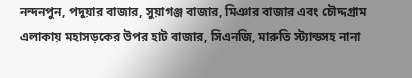নন্দনপুন, পদুয়ার বাজার, সুয়াগঞ্জ বাজার, মিঞার বাজার এবং চৌদ্দগ্রাম এলাকায় মহাসড়কের উপর হাট বাজার, সিএনজি, মারুতি স্ট্যান্ডসহ নানা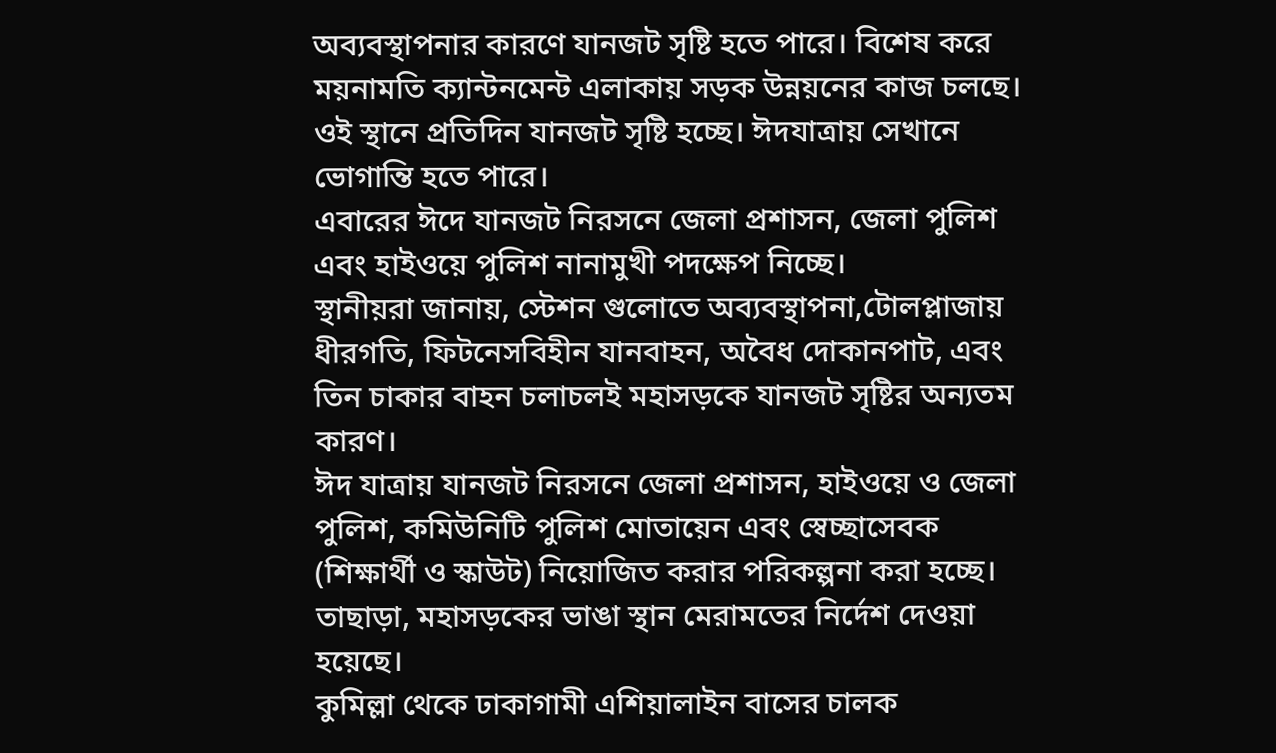অব্যবস্থাপনার কারণে যানজট সৃষ্টি হতে পারে। বিশেষ করে ময়নামতি ক্যান্টনমেন্ট এলাকায় সড়ক উন্নয়নের কাজ চলছে। ওই স্থানে প্রতিদিন যানজট সৃষ্টি হচ্ছে। ঈদযাত্রায় সেখানে ভোগান্তি হতে পারে।
এবারের ঈদে যানজট নিরসনে জেলা প্রশাসন, জেলা পুলিশ এবং হাইওয়ে পুলিশ নানামুখী পদক্ষেপ নিচ্ছে।
স্থানীয়রা জানায়, স্টেশন গুলোতে অব্যবস্থাপনা,টোলপ্লাজায় ধীরগতি, ফিটনেসবিহীন যানবাহন, অবৈধ দোকানপাট, এবং তিন চাকার বাহন চলাচলই মহাসড়কে যানজট সৃষ্টির অন্যতম কারণ।
ঈদ যাত্রায় যানজট নিরসনে জেলা প্রশাসন, হাইওয়ে ও জেলা পুলিশ, কমিউনিটি পুলিশ মোতায়েন এবং স্বেচ্ছাসেবক (শিক্ষার্থী ও স্কাউট) নিয়োজিত করার পরিকল্পনা করা হচ্ছে। তাছাড়া, মহাসড়কের ভাঙা স্থান মেরামতের নির্দেশ দেওয়া হয়েছে।
কুমিল্লা থেকে ঢাকাগামী এশিয়ালাইন বাসের চালক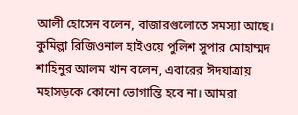আলী হোসেন বলেন, বাজারগুলোতে সমস্যা আছে।
কুমিল্লা রিজিওনাল হাইওয়ে পুলিশ সুপার মোহাম্মদ শাহিনুর আলম খান বলেন, এবারের ঈদযাত্রায় মহাসড়কে কোনো ভোগান্তি হবে না। আমরা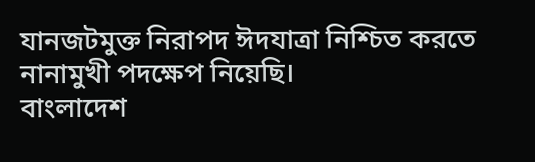যানজটমুক্ত নিরাপদ ঈদযাত্রা নিশ্চিত করতে নানামুখী পদক্ষেপ নিয়েছি।
বাংলাদেশ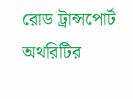রোড ট্রান্সপোর্ট অথরিটির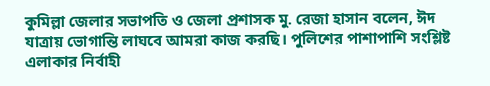কুমিল্লা জেলার সভাপতি ও জেলা প্রশাসক মু. রেজা হাসান বলেন, ঈদ যাত্রায় ভোগান্তি লাঘবে আমরা কাজ করছি। পুলিশের পাশাপাশি সংশ্লিষ্ট এলাকার নির্বাহী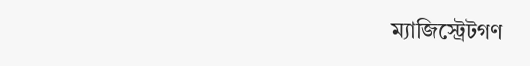ম্যাজিস্ট্রেটগণ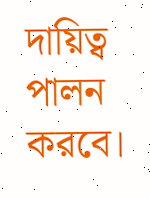দায়িত্ব পালন করবে।